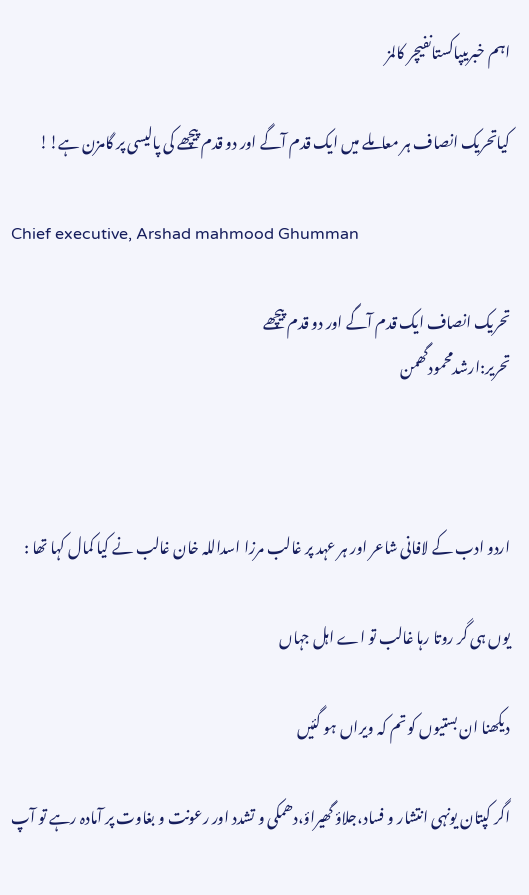اہم خبریںپاکستانفیچر کالمز

کیاتحریک انصاف ہر معاملے میں ایک قدم آگے اور دو قدم پیچھے کی پالیسی پر گامزن ہے!!

Chief executive, Arshad mahmood Ghumman

تحریک انصاف ایک قدم آگے اور دو قدم پیچھے
تحریر:ارشدمحمودگھمن



اردو ادب کے لافانی شاعر اور ہر عہد پر غالب مرزا اسداللہ خان غالب نے کیا کمال کہا تھا :

یوں ہی گر روتا رہا غالب تو اے اہل جہاں

دیکھنا ان بستیوں کو تم کہ ویراں ہو گئیں

اگر کپتان یونہی انتشار و فساد،جلاؤ گھیراؤ،دھمکی و تشدد اور رعونت و بغاوت پر آمادہ رہے تو آپ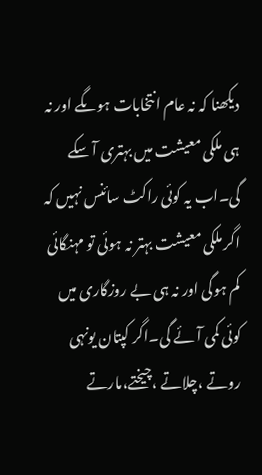دیکھنا کہ نہ عام انتخابات ہوںگے اور نہ ہی ملکی معیشت میں بہتری آ سکے گی۔اب یہ کوئی راکٹ سائنس نہیں کہ اگر ملکی معیشت بہتر نہ ہوئی تو مہنگائی کم ہوگی اور نہ ہی بے روزگاری میں کوئی کمی آئے گی۔اگر کپتان یونہی روتے ،چلاتے ،چیختے،مارتے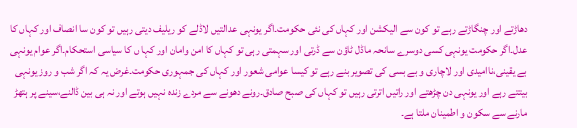دھاڑتے اور چنگاڑتے رہے تو کون سے الیکشن اور کہاں کی نئی حکومت۔اگر یونہی عدالتیں لاڈلے کو ریلیف دیتی رہیں تو کون سا انصاف اور کہاں کا عدل۔اگر حکومت یونہی کسی دوسرے سانحہ ماڈل ٹاؤن سے ڈرتی اور سہمتی رہی تو کہاں کا امن وامان اور کہا ں کا سیاسی استحکام۔اگر عوام یونہی بے یقینی،ناامیدی اور لاچاری و بے بسی کی تصویر بنے رہے تو کیسا عوامی شعور اور کہاں کی جمہوری حکومت۔غرض یہ کہ اگر شب و روز یونہی بیتتے رہے اور یونہی دن چڑھتے اور راتیں اترتی رہیں تو کہاں کی صبح صادق۔رونے دھونے سے مردے زندہ نہیں ہوتے اور نہ ہی بین ڈالنے،سینے پر ہتھڑ مارنے سے سکون و اطمینان ملتا ہے۔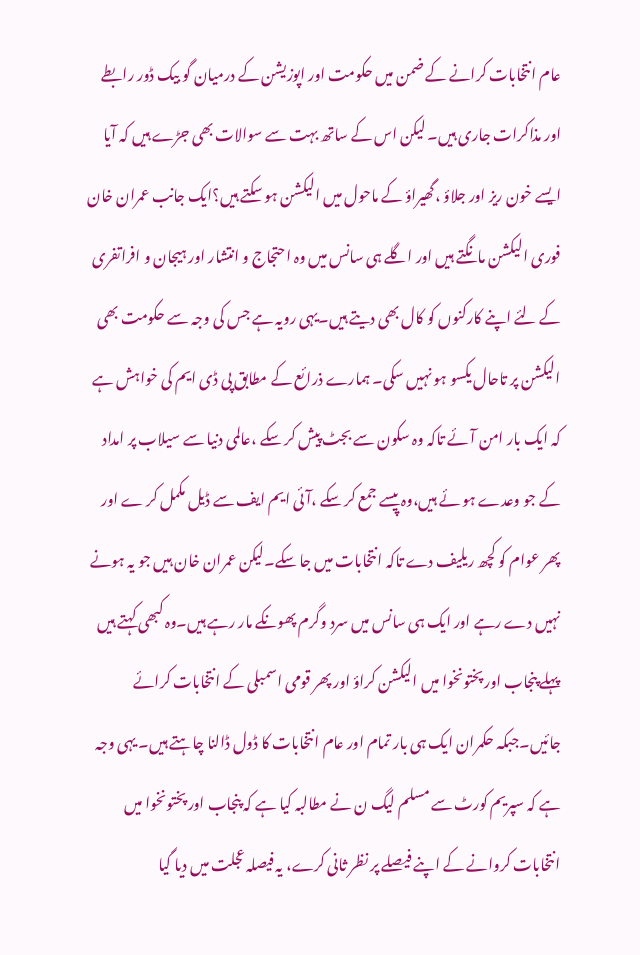عام انتخابات کرانے کے ضمن میں حکومت اور اپوزیشن کے درمیان گو بیک ڈور رابطے اور مذاکرات جاری ہیں۔ لیکن اس کے ساتھ بہت سے سوالات بھی جڑے ہیں کہ آیا ایسے خون ریز اور جلاؤ ،گھیراؤ کے ماحول میں الیکشن ہو سکتے ہیں؟ایک جانب عمران خان فوری الیکشن مانگتے ہیں اور اگلے ہی سانس میں وہ احتجاج و انتشار اور ہیجان و افراتفری کے لئے اپنے کارکنوں کو کال بھی دیتے ہیں۔یہی رویہ ہے جس کی وجہ سے حکومت بھی الیکشن پر تاحال یکسو ہو نہیں سکی۔ ہمارے ذرائع کے مطابق پی ڈی ایم کی خواہش ہے کہ ایک بار امن آئے تاکہ وہ سکون سے بجٹ پیش کر سکے ،عالمی دنیا سے سیلاب پر امداد کے جو وعدے ہو ئے ہیں،وہ پیسے جمع کر سکے ،آئی ایم ایف سے ڈیل مکمل کر ے اور پھر عوام کو کچھ ریلیف دے تاکہ انتخابات میں جا سکے۔لیکن عمران خان ہیں جو یہ ہونے نہیں دے رہے اور ایک ہی سانس میں سرد وگرم پھونکے مار رہے ہیں۔وہ کبھی کہتے ہیں پہلے پنجاب اور پختونخوا میں الیکشن کراؤ اور پھر قومی اسمبلی کے انتخابات کرائے جائیں۔جبکہ حکمران ایک ہی بار تمام اور عام انتخابات کا ڈول ڈالنا چاہتے ہیں۔ یہی وجہ ہے کہ سپریم کورٹ سے مسلم لیگ ن نے مطالبہ کیا ہے کہ پنجاب اور پختونخوا میں انتخابات کروانے کے اپنے فیصلے پر نظر ثانی کرے، یہ فیصلہ عجلت میں دیا گیا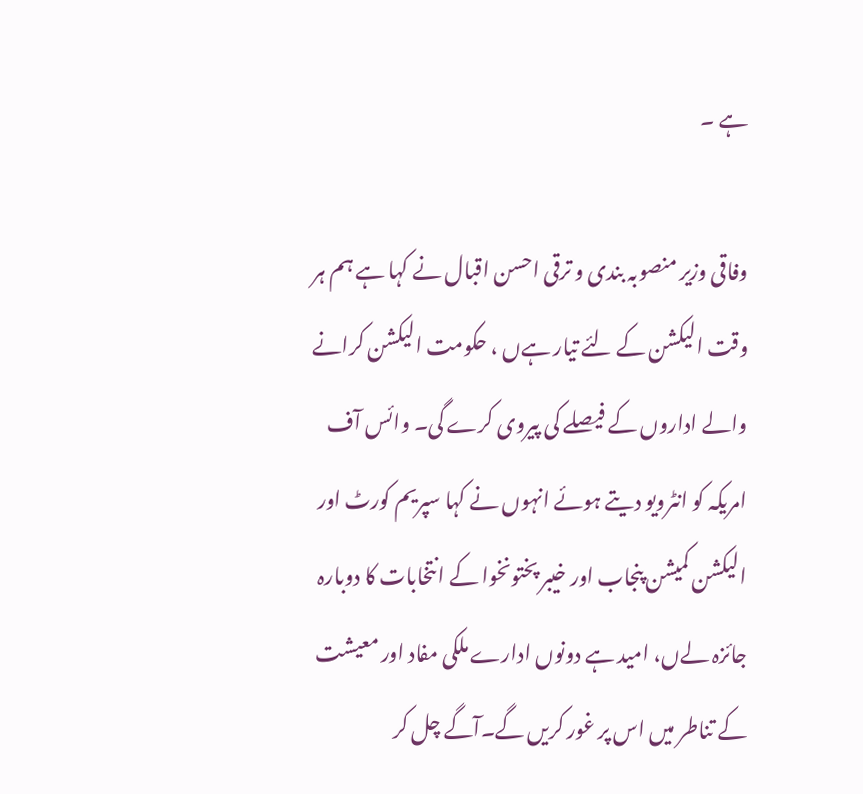ہے ۔

وفاقی وزیر منصوبہ بندی و ترقی احسن اقبال نے کہا ہے ہم ہر وقت الیکشن کے لئے تیار ہےں ، حکومت الیکشن کرانے والے اداروں کے فیصلے کی پیروی کرے گی۔ وائس آف امریکہ کو انٹرویو دیتے ہوئے انہوں نے کہا سپریم کورٹ اور الیکشن کمیشن پنجاب اور خیبر پختونخوا کے انتخابات کا دوبارہ جائزہ لےں، امید ہے دونوں ادارے ملکی مفاد اور معیشت کے تناطر میں اس پر غور کریں گے۔آگے چل کر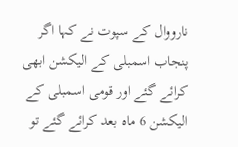نارووال کے سپوت نے کہا اگر پنجاب اسمبلی کے الیکشن ابھی کرائے گئے اور قومی اسمبلی کے الیکشن 6 ماہ بعد کرائے گئے تو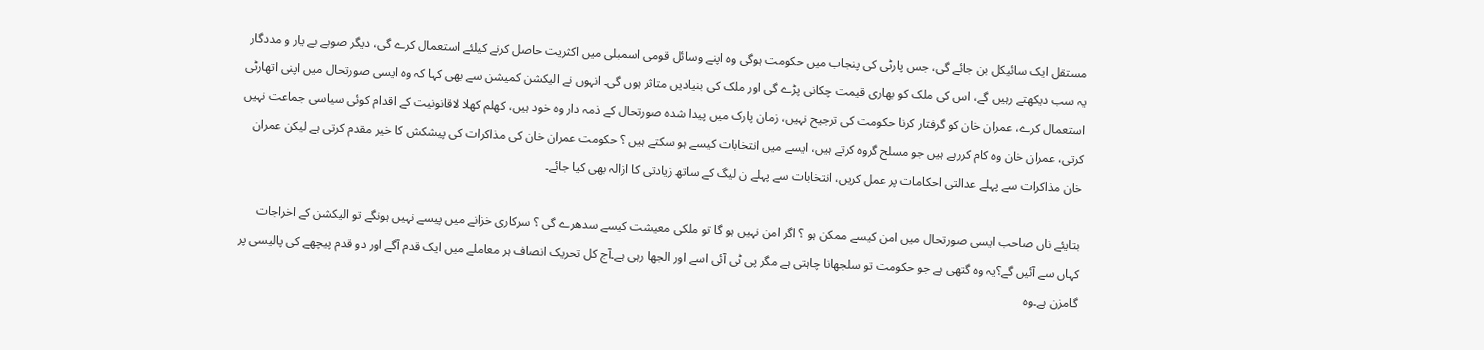مستقل ایک سائیکل بن جائے گی، جس پارٹی کی پنجاب میں حکومت ہوگی وہ اپنے وسائل قومی اسمبلی میں اکثریت حاصل کرنے کیلئے استعمال کرے گی، دیگر صوبے بے یار و مددگار یہ سب دیکھتے رہیں گے، اس کی ملک کو بھاری قیمت چکانی پڑے گی اور ملک کی بنیادیں متاثر ہوں گی۔ انہوں نے الیکشن کمیشن سے بھی کہا کہ وہ ایسی صورتحال میں اپنی اتھارٹی استعمال کرے، عمران خان کو گرفتار کرنا حکومت کی ترجیح نہیں، زمان پارک میں پیدا شدہ صورتحال کے ذمہ دار وہ خود ہیں، کھلم کھلا لاقانونیت کے اقدام کوئی سیاسی جماعت نہیں کرتی، عمران خان وہ کام کررہے ہیں جو مسلح گروہ کرتے ہیں، ایسے میں انتخابات کیسے ہو سکتے ہیں ؟ حکومت عمران خان کی مذاکرات کی پیشکش کا خیر مقدم کرتی ہے لیکن عمران خان مذاکرات سے پہلے عدالتی احکامات پر عمل کریں، انتخابات سے پہلے ن لیگ کے ساتھ زیادتی کا ازالہ بھی کیا جائے۔

بتایئے ناں صاحب ایسی صورتحال میں امن کیسے ممکن ہو ؟ اگر امن نہیں ہو گا تو ملکی معیشت کیسے سدھرے گی ؟ سرکاری خزانے میں پیسے نہیں ہونگے تو الیکشن کے اخراجات کہاں سے آئیں گے؟یہ وہ گتھی ہے جو حکومت تو سلجھانا چاہتی ہے مگر پی ٹی آئی اسے اور الجھا رہی ہے۔آج کل تحریک انصاف ہر معاملے میں ایک قدم آگے اور دو قدم پیچھے کی پالیسی پر گامزن ہے۔وہ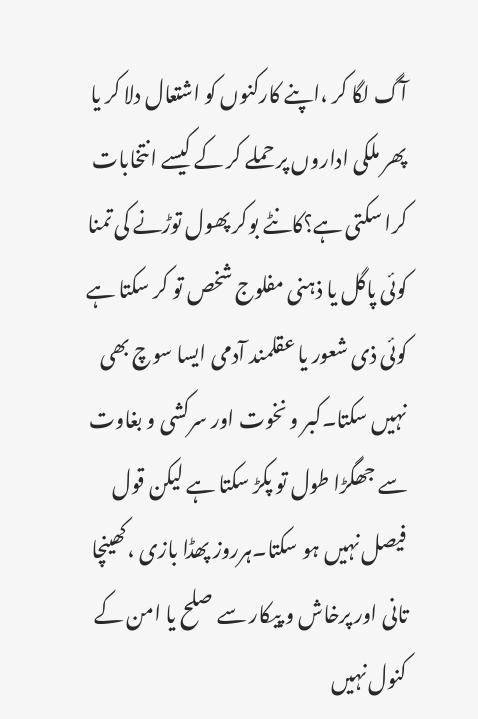آگ لگا کر ،اپنے کارکنوں کو اشتعال دلا کر یا پھر ملکی اداروں پر حملے کر کے کیسے انتخابات کرا سکتی ہے؟کانٹے بوکر پھول توڑنے کی تمنا کوئی پاگل یا ذہنی مفلوج شخص تو کر سکتا ہے کوئی ذی شعور یا عقلمند آدمی ایسا سوچ بھی نہیں سکتا۔کبر و نخوت اور سرکشی و بغاوت سے جھگڑا طول تو پکڑ سکتا ہے لیکن قول فیصل نہیں ہو سکتا۔ہرروز پھڈا بازی ،کھینچا تانی اور پرخاش و پیکار سے صلح یا امن کے کنول نہیں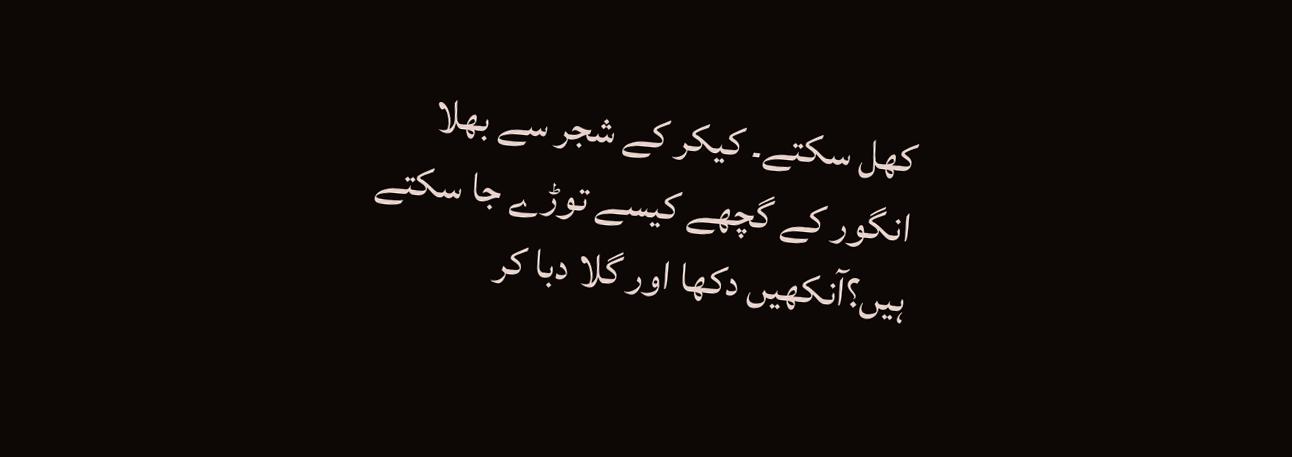کھل سکتے۔ کیکر کے شجر سے بھلا انگور کے گچھے کیسے توڑے جا سکتے ہیں؟آنکھیں دکھا اور گلا دبا کر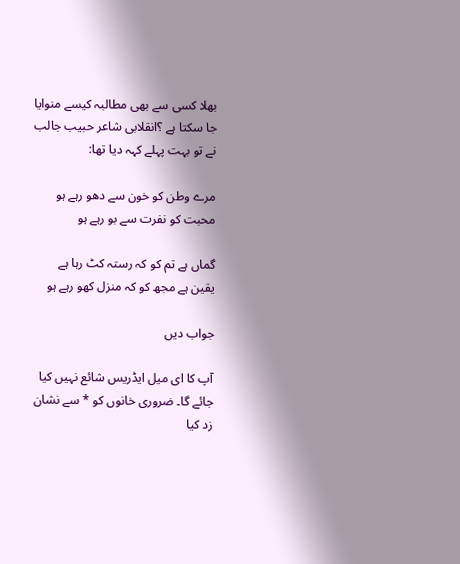بھلا کسی سے بھی مطالبہ کیسے منوایا جا سکتا ہے ؟انقلابی شاعر حبیب جالب نے تو بہت پہلے کہہ دیا تھا:

مرے وطن کو خون سے دھو رہے ہو
محبت کو نفرت سے بو رہے ہو

گماں ہے تم کو کہ رستہ کٹ رہا ہے
یقین ہے مجھ کو کہ منزل کھو رہے ہو

جواب دیں

آپ کا ای میل ایڈریس شائع نہیں کیا جائے گا۔ ضروری خانوں کو * سے نشان زد کیا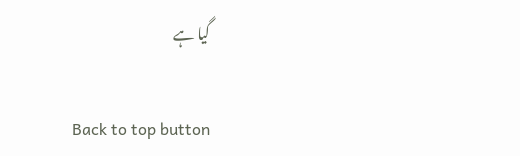گیا ہے

Back to top button